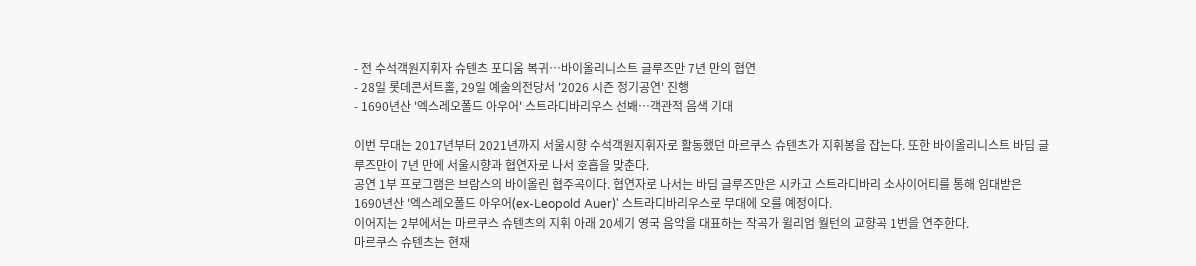- 전 수석객원지휘자 슈텐츠 포디움 복귀…바이올리니스트 글루즈만 7년 만의 협연
- 28일 롯데콘서트홀, 29일 예술의전당서 '2026 시즌 정기공연' 진행
- 1690년산 '엑스레오폴드 아우어' 스트라디바리우스 선봬…객관적 음색 기대

이번 무대는 2017년부터 2021년까지 서울시향 수석객원지휘자로 활동했던 마르쿠스 슈텐츠가 지휘봉을 잡는다. 또한 바이올리니스트 바딤 글루즈만이 7년 만에 서울시향과 협연자로 나서 호흡을 맞춘다.
공연 1부 프로그램은 브람스의 바이올린 협주곡이다. 협연자로 나서는 바딤 글루즈만은 시카고 스트라디바리 소사이어티를 통해 임대받은 1690년산 '엑스레오폴드 아우어(ex-Leopold Auer)' 스트라디바리우스로 무대에 오를 예정이다.
이어지는 2부에서는 마르쿠스 슈텐츠의 지휘 아래 20세기 영국 음악을 대표하는 작곡가 윌리엄 월턴의 교향곡 1번을 연주한다.
마르쿠스 슈텐츠는 현재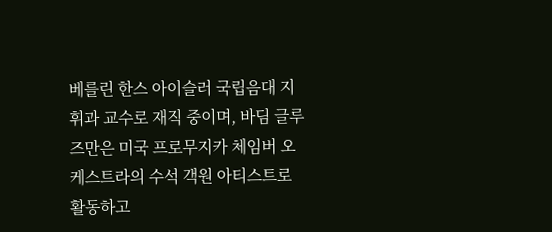베를린 한스 아이슬러 국립음대 지휘과 교수로 재직 중이며, 바딤 글루즈만은 미국 프로무지카 체임버 오케스트라의 수석 객원 아티스트로 활동하고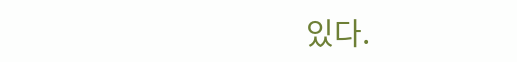있다.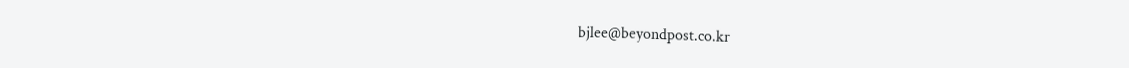bjlee@beyondpost.co.kr